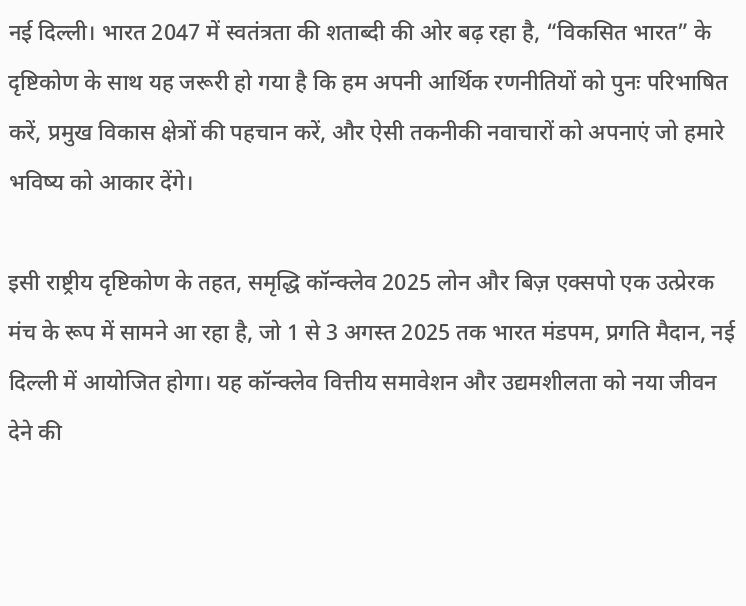नई दिल्ली। भारत 2047 में स्वतंत्रता की शताब्दी की ओर बढ़ रहा है, “विकसित भारत” के दृष्टिकोण के साथ यह जरूरी हो गया है कि हम अपनी आर्थिक रणनीतियों को पुनः परिभाषित करें, प्रमुख विकास क्षेत्रों की पहचान करें, और ऐसी तकनीकी नवाचारों को अपनाएं जो हमारे भविष्य को आकार देंगे।

इसी राष्ट्रीय दृष्टिकोण के तहत, समृद्धि कॉन्क्लेव 2025 लोन और बिज़ एक्सपो एक उत्प्रेरक मंच के रूप में सामने आ रहा है, जो 1 से 3 अगस्त 2025 तक भारत मंडपम, प्रगति मैदान, नई दिल्ली में आयोजित होगा। यह कॉन्क्लेव वित्तीय समावेशन और उद्यमशीलता को नया जीवन देने की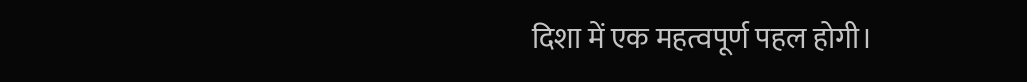दिशा में एक महत्वपूर्ण पहल होगी।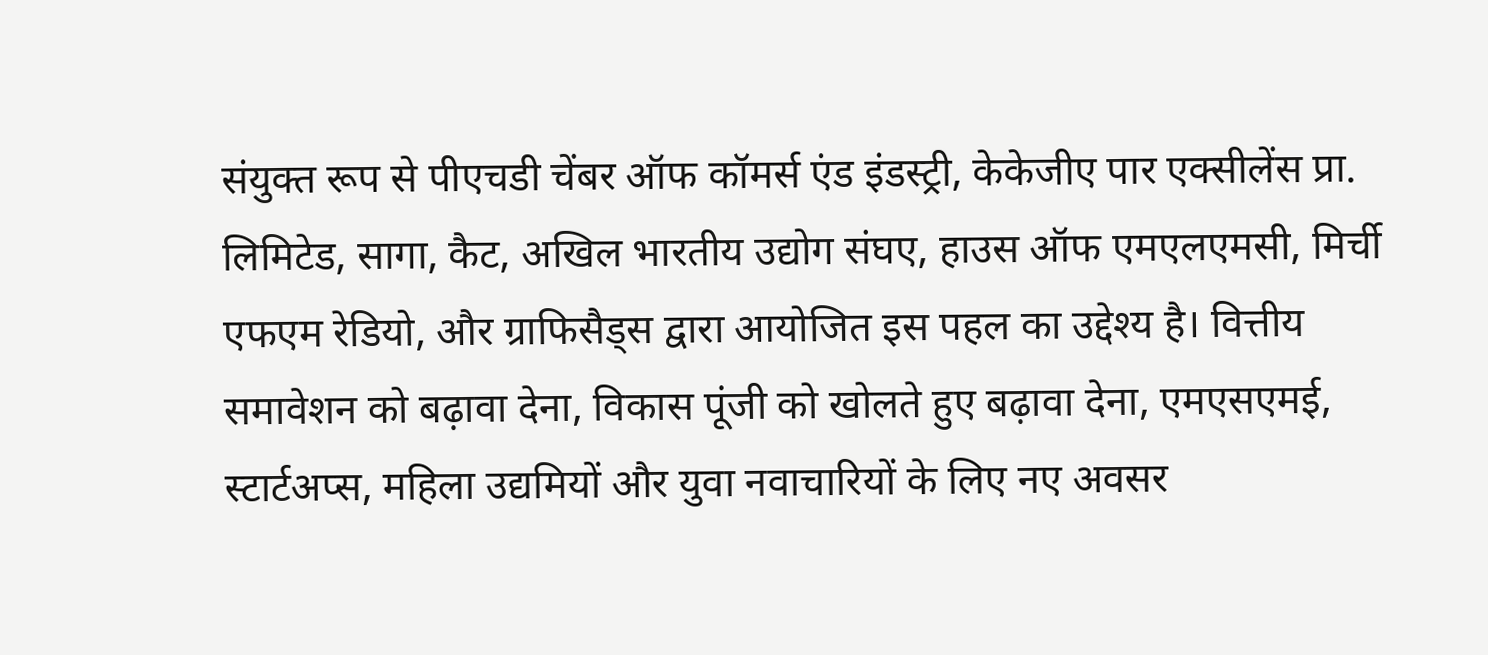संयुक्त रूप से पीएचडी चेंबर ऑफ कॉमर्स एंड इंडस्ट्री, केकेजीए पार एक्सीलेंस प्रा. लिमिटेड, सागा, कैट, अखिल भारतीय उद्योग संघए, हाउस ऑफ एमएलएमसी, मिर्ची एफएम रेडियो, और ग्राफिसैड्स द्वारा आयोजित इस पहल का उद्देश्य है। वित्तीय समावेशन को बढ़ावा देना, विकास पूंजी को खोलते हुए बढ़ावा देना, एमएसएमई, स्टार्टअप्स, महिला उद्यमियों और युवा नवाचारियों के लिए नए अवसर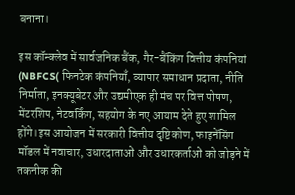बनाना।

इस कॉन्क्लेव में सार्वजनिक बैंक, गैर-बैंकिंग वित्तीय कंपनियां (NBFCS( फिनटेक कंपनियाँ, व्यापार समाधान प्रदाता, नीति निर्माता, इनक्यूबेटर और उद्यमीएक ही मंच पर वित्त पोषण, मेंटरशिप, नेटवर्किंग, सहयोग के नए आयाम देते हुए शामिल होंगे।इस आयोजन में सरकारी वित्तीय दृष्टिकोण, फाइनेंसिंग मॉडल में नवाचार, उधारदाताओं और उधारकर्ताओं को जोड़ने में तकनीक की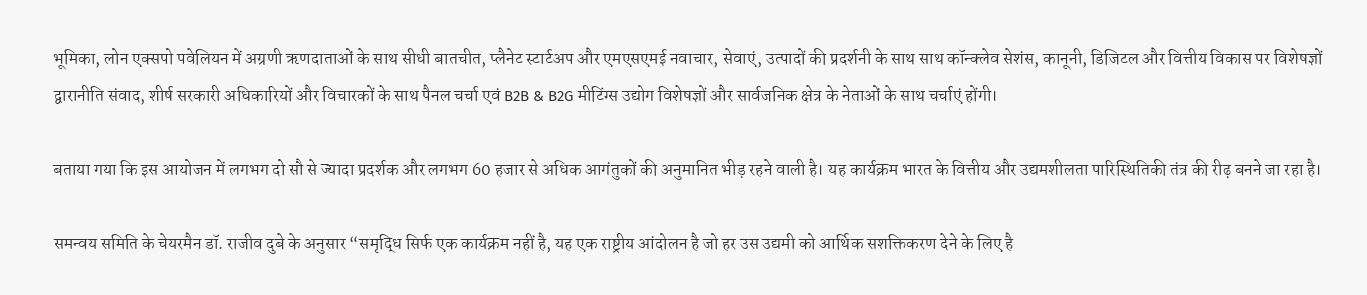भूमिका, लोन एक्सपो पवेलियन में अग्रणी ऋणदाताओं के साथ सीधी बातचीत, प्लैनेट स्टार्टअप और एमएसएमई नवाचार, सेवाएं, उत्पादों की प्रदर्शनी के साथ साथ कॉन्क्लेव सेशंस, कानूनी, डिजिटल और वित्तीय विकास पर विशेषज्ञों द्वारानीति संवाद, शीर्ष सरकारी अधिकारियों और विचारकों के साथ पैनल चर्चा एवं B2B & B2G मीटिंग्स उद्योग विशेषज्ञों और सार्वजनिक क्षेत्र के नेताओं के साथ चर्चाएं होंगी।

बताया गया कि इस आयोजन में लगभग दो सौ से ज्यादा प्रदर्शक और लगभग 60 हजार से अधिक आगंतुकों की अनुमानित भीड़ रहने वाली है। यह कार्यक्रम भारत के वित्तीय और उद्यमशीलता पारिस्थितिकी तंत्र की रीढ़ बनने जा रहा है।

समन्वय समिति के चेयरमैन डॉ. राजीव दुबे के अनुसार “समृद्धि सिर्फ एक कार्यक्रम नहीं है, यह एक राष्ट्रीय आंदोलन है जो हर उस उद्यमी को आर्थिक सशक्तिकरण देने के लिए है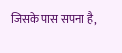जिसके पास सपना है,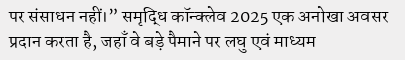पर संसाधन नहीं।” समृद्धि कॉन्क्लेव 2025 एक अनोखा अवसर प्रदान करता है, जहाँ वे बड़े पैमाने पर लघु एवं माध्यम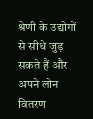श्रेणी के उद्योगों से सीधे जुड़ सकते हैं और अपने लोन वितरण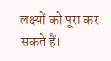लक्ष्यों को पूरा कर सकते हैं।